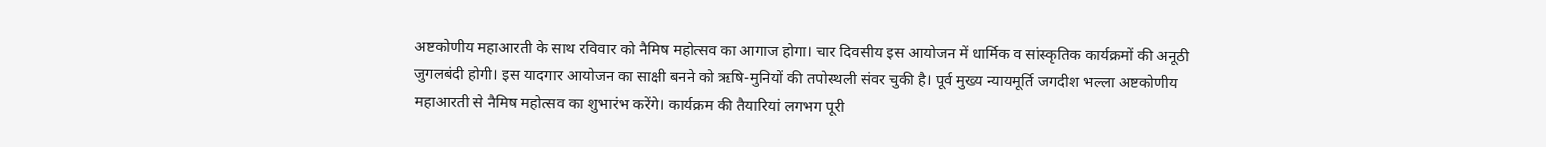अष्टकोणीय महाआरती के साथ रविवार को नैमिष महोत्सव का आगाज होगा। चार दिवसीय इस आयोजन में धार्मिक व सांस्कृतिक कार्यक्रमों की अनूठी जुगलबंदी होगी। इस यादगार आयोजन का साक्षी बनने को ऋषि-मुनियों की तपोस्थली संवर चुकी है। पूर्व मुख्य न्यायमूर्ति जगदीश भल्ला अष्टकोणीय महाआरती से नैमिष महोत्सव का शुभारंभ करेंगे। कार्यक्रम की तैयारियां लगभग पूरी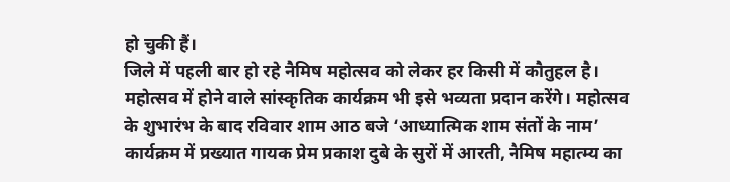हो चुकी हैं।
जिले में पहली बार हो रहे नैमिष महोत्सव को लेकर हर किसी में कौतुहल है। महोत्सव में होने वाले सांस्कृतिक कार्यक्रम भी इसे भव्यता प्रदान करेंगे। महोत्सव के शुभारंभ के बाद रविवार शाम आठ बजे ‘आध्यात्मिक शाम संतों के नाम’ कार्यक्रम में प्रख्यात गायक प्रेम प्रकाश दुबे के सुरों में आरती, नैमिष महात्म्य का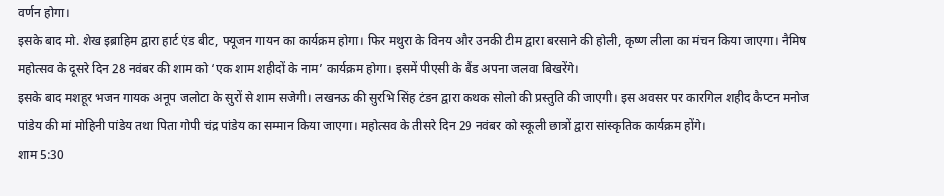वर्णन होगा।
इसके बाद मो. शेख इब्राहिम द्वारा हार्ट एंड बीट, फ्यूजन गायन का कार्यक्रम होगा। फिर मथुरा के विनय और उनकी टीम द्वारा बरसाने की होली, कृष्ण लीला का मंचन किया जाएगा। नैमिष महोत्सव के दूसरे दिन 28 नवंबर की शाम को ‘एक शाम शहीदों के नाम’ कार्यक्रम होगा। इसमें पीएसी के बैंड अपना जलवा बिखरेंगे।
इसके बाद मशहूर भजन गायक अनूप जलोटा के सुरों से शाम सजेगी। लखनऊ की सुरभि सिंह टंडन द्वारा कथक सोलो की प्रस्तुति की जाएगी। इस अवसर पर कारगिल शहीद कैप्टन मनोज पांडेय की मां मोहिनी पांडेय तथा पिता गोपी चंद्र पांडेय का सम्मान किया जाएगा। महोत्सव के तीसरे दिन 29 नवंबर को स्कूली छात्रों द्वारा सांस्कृतिक कार्यक्रम होंगे।
शाम 5:30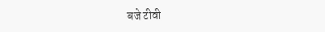बजे टीवी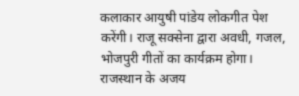कलाकार आयुषी पांडेय लोकगीत पेश करेंगी। राजू सक्सेना द्वारा अवधी, गजल, भोजपुरी गीतों का कार्यक्रम होगा। राजस्थान के अजय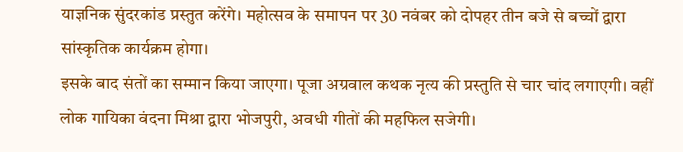याज्ञनिक सुंदरकांड प्रस्तुत करेंगे। महोत्सव के समापन पर 30 नवंबर को दोपहर तीन बजे से बच्चों द्वारा सांस्कृतिक कार्यक्रम होगा।
इसके बाद संतों का सम्मान किया जाएगा। पूजा अग्रवाल कथक नृत्य की प्रस्तुति से चार चांद लगाएगी। वहीं लोक गायिका वंदना मिश्रा द्वारा भोजपुरी, अवधी गीतों की महफिल सजेगी।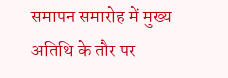समापन समारोह में मुख्य अतिथि के तौर पर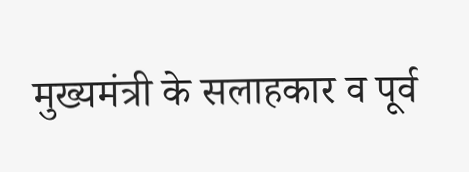मुख्यमंत्री के सलाहकार व पूर्व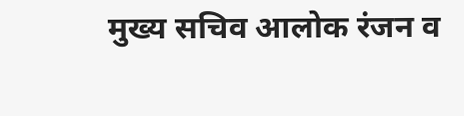मुख्य सचिव आलोक रंजन व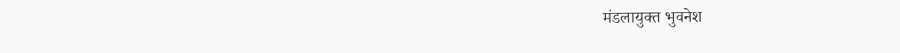मंडलायुक्त भुवनेश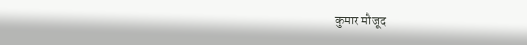कुमार मौजूद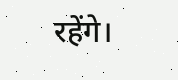रहेंगे।